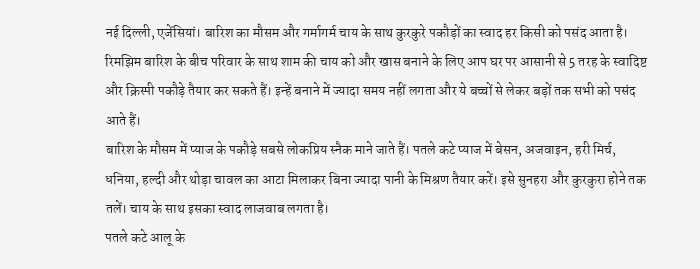नई दिल्ली, एजेंसियां। बारिश का मौसम और गर्मागर्म चाय के साथ कुरकुरे पकौड़ों का स्वाद हर किसी को पसंद आता है। रिमझिम बारिश के बीच परिवार के साथ शाम की चाय को और खास बनाने के लिए आप घर पर आसानी से 5 तरह के स्वादिष्ट और क्रिस्पी पकौड़े तैयार कर सकते हैं। इन्हें बनाने में ज्यादा समय नहीं लगता और ये बच्चों से लेकर बड़ों तक सभी को पसंद आते हैं।
बारिश के मौसम में प्याज के पकौड़े सबसे लोकप्रिय स्नैक माने जाते हैं। पतले कटे प्याज में बेसन, अजवाइन, हरी मिर्च, धनिया, हल्दी और थोड़ा चावल का आटा मिलाकर बिना ज्यादा पानी के मिश्रण तैयार करें। इसे सुनहरा और कुरकुरा होने तक तलें। चाय के साथ इसका स्वाद लाजवाब लगता है।
पतले कटे आलू के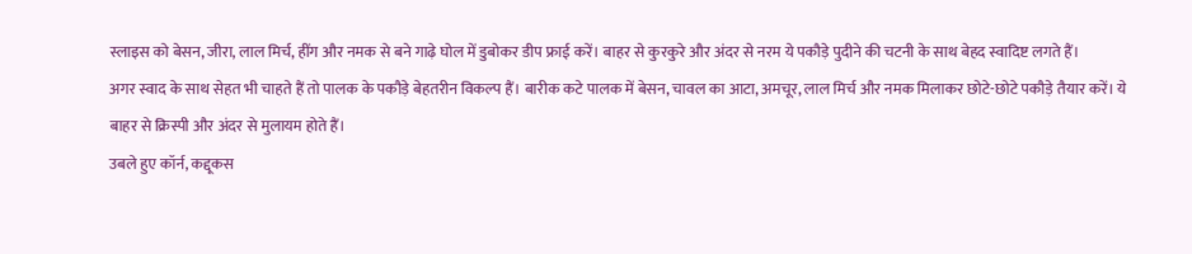स्लाइस को बेसन, जीरा, लाल मिर्च, हींग और नमक से बने गाढ़े घोल में डुबोकर डीप फ्राई करें। बाहर से कुरकुरे और अंदर से नरम ये पकौड़े पुदीने की चटनी के साथ बेहद स्वादिष्ट लगते हैं।
अगर स्वाद के साथ सेहत भी चाहते हैं तो पालक के पकौड़े बेहतरीन विकल्प हैं। बारीक कटे पालक में बेसन, चावल का आटा, अमचूर, लाल मिर्च और नमक मिलाकर छोटे-छोटे पकौड़े तैयार करें। ये बाहर से क्रिस्पी और अंदर से मुलायम होते हैं।
उबले हुए कॉर्न, कद्दूकस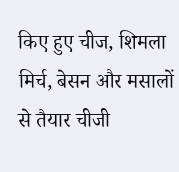किए हुए चीज, शिमला मिर्च, बेसन और मसालों से तैयार चीजी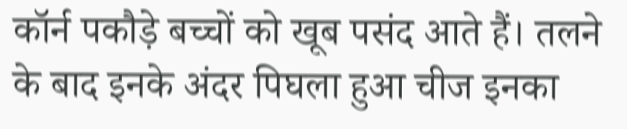कॉर्न पकौड़े बच्चों को खूब पसंद आते हैं। तलने के बाद इनके अंदर पिघला हुआ चीज इनका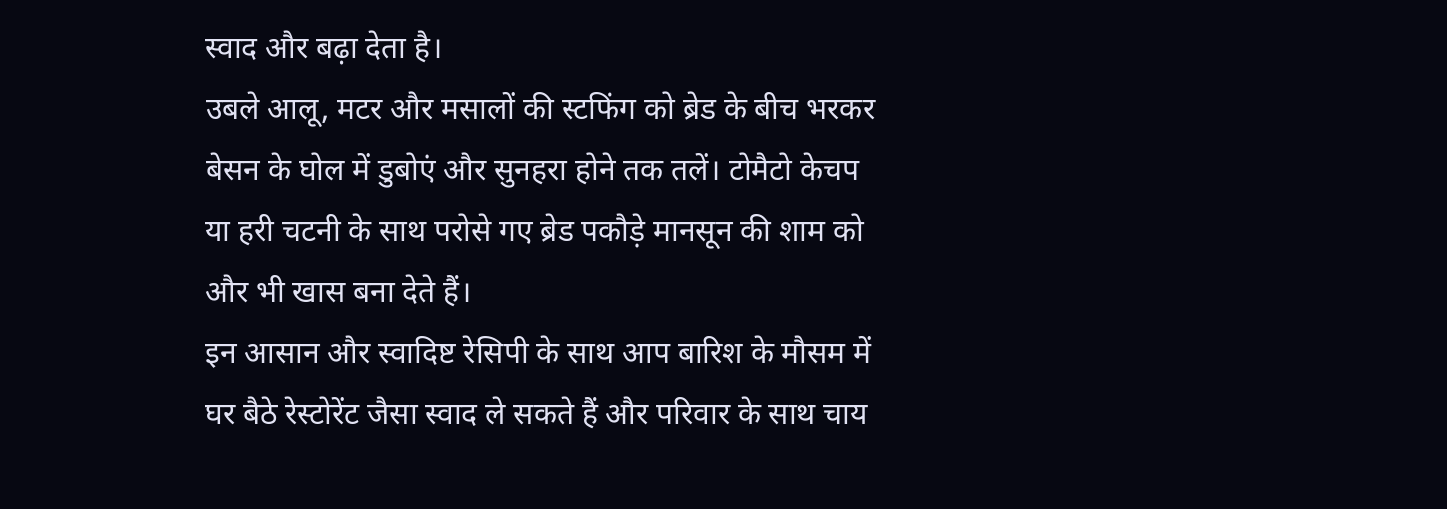स्वाद और बढ़ा देता है।
उबले आलू, मटर और मसालों की स्टफिंग को ब्रेड के बीच भरकर बेसन के घोल में डुबोएं और सुनहरा होने तक तलें। टोमैटो केचप या हरी चटनी के साथ परोसे गए ब्रेड पकौड़े मानसून की शाम को और भी खास बना देते हैं।
इन आसान और स्वादिष्ट रेसिपी के साथ आप बारिश के मौसम में घर बैठे रेस्टोरेंट जैसा स्वाद ले सकते हैं और परिवार के साथ चाय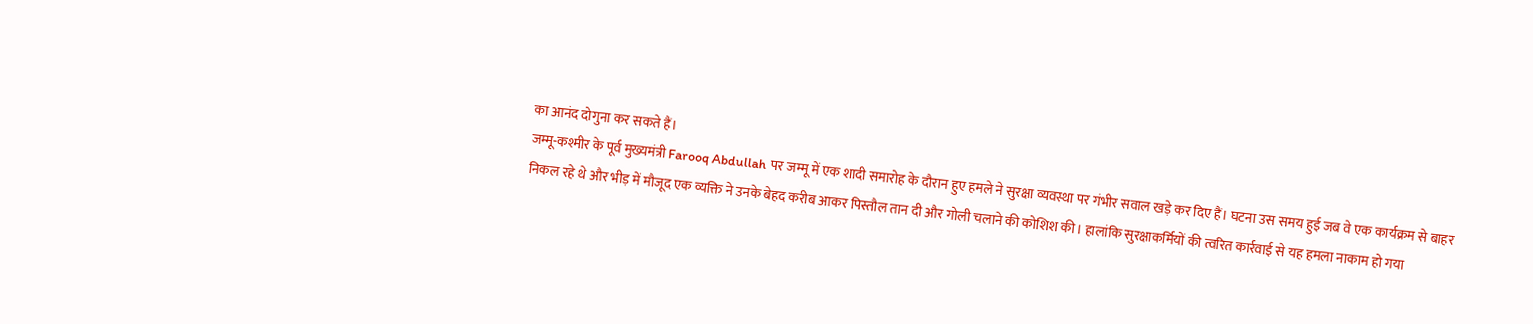का आनंद दोगुना कर सकते हैं।
जम्मू-कश्मीर के पूर्व मुख्यमंत्री Farooq Abdullah पर जम्मू में एक शादी समारोह के दौरान हुए हमले ने सुरक्षा व्यवस्था पर गंभीर सवाल खड़े कर दिए हैं। घटना उस समय हुई जब वे एक कार्यक्रम से बाहर निकल रहे थे और भीड़ में मौजूद एक व्यक्ति ने उनके बेहद करीब आकर पिस्तौल तान दी और गोली चलाने की कोशिश की। हालांकि सुरक्षाकर्मियों की त्वरित कार्रवाई से यह हमला नाकाम हो गया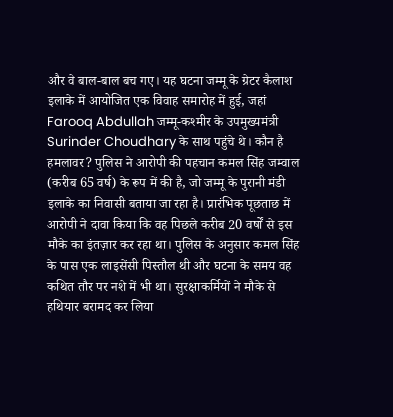और वे बाल-बाल बच गए। यह घटना जम्मू के ग्रेटर कैलाश इलाके में आयोजित एक विवाह समारोह में हुई, जहां Farooq Abdullah जम्मू-कश्मीर के उपमुख्यमंत्री Surinder Choudhary के साथ पहुंचे थे। कौन है हमलावर? पुलिस ने आरोपी की पहचान कमल सिंह जम्वाल (करीब 65 वर्ष) के रूप में की है, जो जम्मू के पुरानी मंडी इलाके का निवासी बताया जा रहा है। प्रारंभिक पूछताछ में आरोपी ने दावा किया कि वह पिछले करीब 20 वर्षों से इस मौके का इंतज़ार कर रहा था। पुलिस के अनुसार कमल सिंह के पास एक लाइसेंसी पिस्तौल थी और घटना के समय वह कथित तौर पर नशे में भी था। सुरक्षाकर्मियों ने मौके से हथियार बरामद कर लिया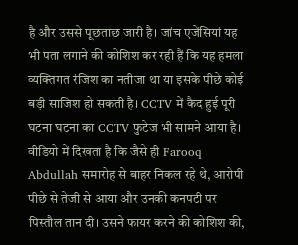है और उससे पूछताछ जारी है। जांच एजेंसियां यह भी पता लगाने की कोशिश कर रही हैं कि यह हमला व्यक्तिगत रंजिश का नतीजा था या इसके पीछे कोई बड़ी साजिश हो सकती है। CCTV में कैद हुई पूरी घटना घटना का CCTV फुटेज भी सामने आया है। वीडियो में दिखता है कि जैसे ही Farooq Abdullah समारोह से बाहर निकल रहे थे, आरोपी पीछे से तेजी से आया और उनकी कनपटी पर पिस्तौल तान दी। उसने फायर करने की कोशिश की,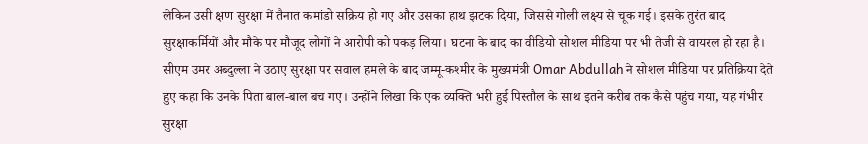लेकिन उसी क्षण सुरक्षा में तैनात कमांडो सक्रिय हो गए और उसका हाथ झटक दिया, जिससे गोली लक्ष्य से चूक गई। इसके तुरंत बाद सुरक्षाकर्मियों और मौके पर मौजूद लोगों ने आरोपी को पकड़ लिया। घटना के बाद का वीडियो सोशल मीडिया पर भी तेजी से वायरल हो रहा है। सीएम उमर अब्दुल्ला ने उठाए सुरक्षा पर सवाल हमले के बाद जम्मू-कश्मीर के मुख्यमंत्री Omar Abdullah ने सोशल मीडिया पर प्रतिक्रिया देते हुए कहा कि उनके पिता बाल-बाल बच गए। उन्होंने लिखा कि एक व्यक्ति भरी हुई पिस्तौल के साथ इतने करीब तक कैसे पहुंच गया, यह गंभीर सुरक्षा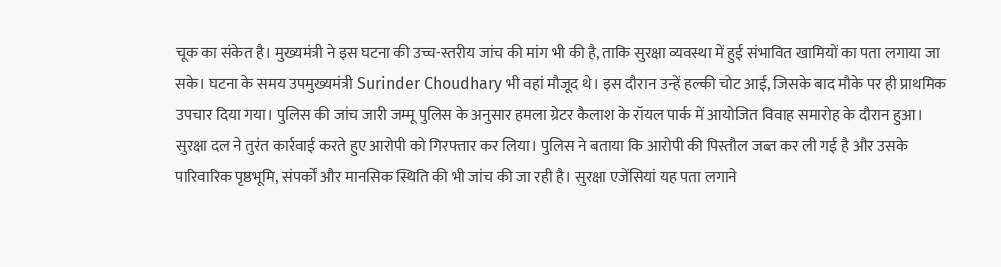चूक का संकेत है। मुख्यमंत्री ने इस घटना की उच्च-स्तरीय जांच की मांग भी की है, ताकि सुरक्षा व्यवस्था में हुई संभावित खामियों का पता लगाया जा सके। घटना के समय उपमुख्यमंत्री Surinder Choudhary भी वहां मौजूद थे। इस दौरान उन्हें हल्की चोट आई, जिसके बाद मौके पर ही प्राथमिक उपचार दिया गया। पुलिस की जांच जारी जम्मू पुलिस के अनुसार हमला ग्रेटर कैलाश के रॉयल पार्क में आयोजित विवाह समारोह के दौरान हुआ। सुरक्षा दल ने तुरंत कार्रवाई करते हुए आरोपी को गिरफ्तार कर लिया। पुलिस ने बताया कि आरोपी की पिस्तौल जब्त कर ली गई है और उसके पारिवारिक पृष्ठभूमि, संपर्कों और मानसिक स्थिति की भी जांच की जा रही है। सुरक्षा एजेंसियां यह पता लगाने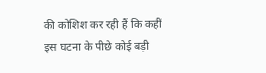की कोशिश कर रही हैं कि कहीं इस घटना के पीछे कोई बड़ी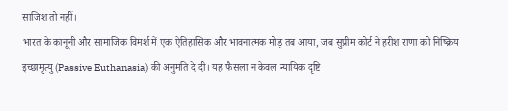साजिश तो नहीं।
भारत के कानूनी और सामाजिक विमर्श में एक ऐतिहासिक और भावनात्मक मोड़ तब आया, जब सुप्रीम कोर्ट ने हरीश राणा को निष्क्रिय इच्छामृत्यु (Passive Euthanasia) की अनुमति दे दी। यह फैसला न केवल न्यायिक दृष्टि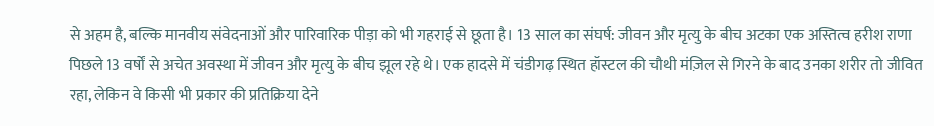से अहम है, बल्कि मानवीय संवेदनाओं और पारिवारिक पीड़ा को भी गहराई से छूता है। 13 साल का संघर्ष: जीवन और मृत्यु के बीच अटका एक अस्तित्व हरीश राणा पिछले 13 वर्षों से अचेत अवस्था में जीवन और मृत्यु के बीच झूल रहे थे। एक हादसे में चंडीगढ़ स्थित हॉस्टल की चौथी मंज़िल से गिरने के बाद उनका शरीर तो जीवित रहा, लेकिन वे किसी भी प्रकार की प्रतिक्रिया देने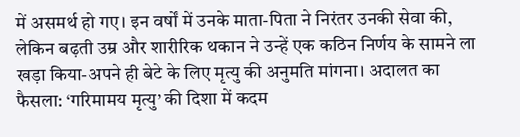में असमर्थ हो गए। इन वर्षों में उनके माता-पिता ने निरंतर उनकी सेवा की, लेकिन बढ़ती उम्र और शारीरिक थकान ने उन्हें एक कठिन निर्णय के सामने ला खड़ा किया-अपने ही बेटे के लिए मृत्यु की अनुमति मांगना। अदालत का फैसला: ‘गरिमामय मृत्यु’ की दिशा में कदम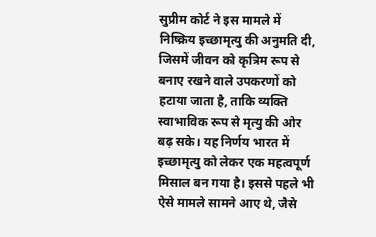सुप्रीम कोर्ट ने इस मामले में निष्क्रिय इच्छामृत्यु की अनुमति दी, जिसमें जीवन को कृत्रिम रूप से बनाए रखने वाले उपकरणों को हटाया जाता है, ताकि व्यक्ति स्वाभाविक रूप से मृत्यु की ओर बढ़ सके। यह निर्णय भारत में इच्छामृत्यु को लेकर एक महत्वपूर्ण मिसाल बन गया है। इससे पहले भी ऐसे मामले सामने आए थे, जैसे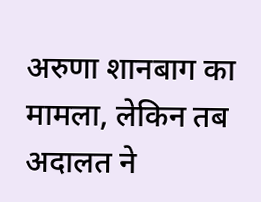अरुणा शानबाग का मामला, लेकिन तब अदालत ने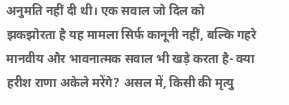अनुमति नहीं दी थी। एक सवाल जो दिल को झकझोरता है यह मामला सिर्फ कानूनी नहीं, बल्कि गहरे मानवीय और भावनात्मक सवाल भी खड़े करता है- क्या हरीश राणा अकेले मरेंगे? असल में, किसी की मृत्यु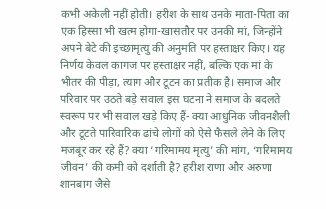कभी अकेली नहीं होती। हरीश के साथ उनके माता-पिता का एक हिस्सा भी खत्म होगा-खासतौर पर उनकी मां, जिन्होंने अपने बेटे की इच्छामृत्यु की अनुमति पर हस्ताक्षर किए। यह निर्णय केवल कागज पर हस्ताक्षर नहीं, बल्कि एक मां के भीतर की पीड़ा, त्याग और टूटन का प्रतीक है। समाज और परिवार पर उठते बड़े सवाल इस घटना ने समाज के बदलते स्वरूप पर भी सवाल खड़े किए हैं- क्या आधुनिक जीवनशैली और टूटते पारिवारिक ढांचे लोगों को ऐसे फैसले लेने के लिए मजबूर कर रहे हैं? क्या ‘गरिमामय मृत्यु’ की मांग, ‘गरिमामय जीवन’ की कमी को दर्शाती है? हरीश राणा और अरुणा शानबाग जैसे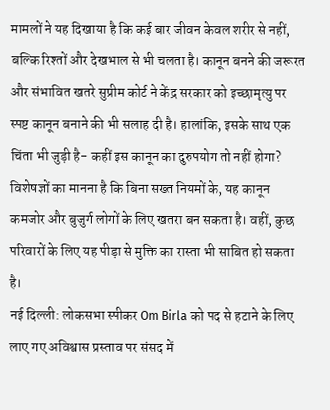मामलों ने यह दिखाया है कि कई बार जीवन केवल शरीर से नहीं, बल्कि रिश्तों और देखभाल से भी चलता है। कानून बनने की जरूरत और संभावित खतरे सुप्रीम कोर्ट ने केंद्र सरकार को इच्छामृत्यु पर स्पष्ट कानून बनाने की भी सलाह दी है। हालांकि, इसके साथ एक चिंता भी जुड़ी है- कहीं इस कानून का दुरुपयोग तो नहीं होगा? विशेषज्ञों का मानना है कि बिना सख्त नियमों के, यह कानून कमजोर और बुजुर्ग लोगों के लिए खतरा बन सकता है। वहीं, कुछ परिवारों के लिए यह पीड़ा से मुक्ति का रास्ता भी साबित हो सकता है।
नई दिल्ली: लोकसभा स्पीकर Om Birla को पद से हटाने के लिए लाए गए अविश्वास प्रस्ताव पर संसद में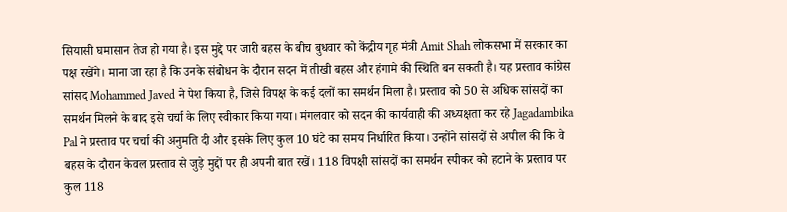सियासी घमासान तेज हो गया है। इस मुद्दे पर जारी बहस के बीच बुधवार को केंद्रीय गृह मंत्री Amit Shah लोकसभा में सरकार का पक्ष रखेंगे। माना जा रहा है कि उनके संबोधन के दौरान सदन में तीखी बहस और हंगामे की स्थिति बन सकती है। यह प्रस्ताव कांग्रेस सांसद Mohammed Javed ने पेश किया है, जिसे विपक्ष के कई दलों का समर्थन मिला है। प्रस्ताव को 50 से अधिक सांसदों का समर्थन मिलने के बाद इसे चर्चा के लिए स्वीकार किया गया। मंगलवार को सदन की कार्यवाही की अध्यक्षता कर रहे Jagadambika Pal ने प्रस्ताव पर चर्चा की अनुमति दी और इसके लिए कुल 10 घंटे का समय निर्धारित किया। उन्होंने सांसदों से अपील की कि वे बहस के दौरान केवल प्रस्ताव से जुड़े मुद्दों पर ही अपनी बात रखें। 118 विपक्षी सांसदों का समर्थन स्पीकर को हटाने के प्रस्ताव पर कुल 118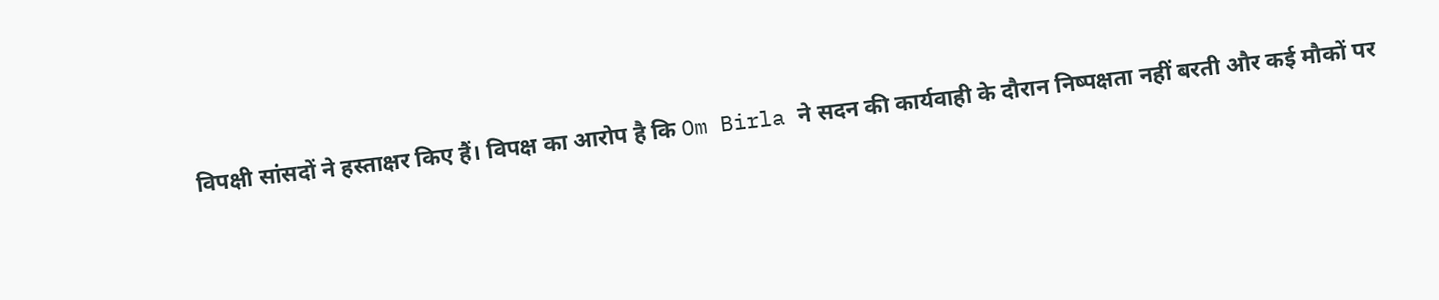विपक्षी सांसदों ने हस्ताक्षर किए हैं। विपक्ष का आरोप है कि Om Birla ने सदन की कार्यवाही के दौरान निष्पक्षता नहीं बरती और कई मौकों पर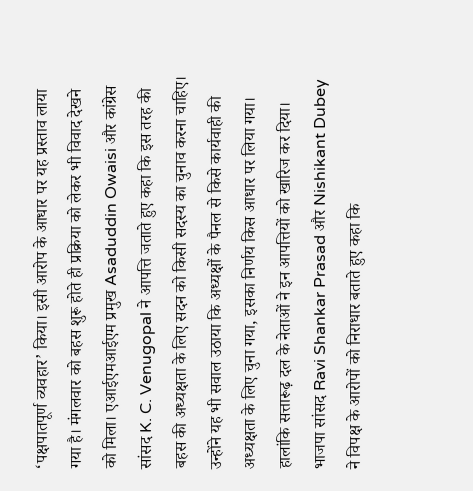‘पक्षपातपूर्ण व्यवहार’ किया। इसी आरोप के आधार पर यह प्रस्ताव लाया गया है। मंगलवार को बहस शुरू होते ही प्रक्रिया को लेकर भी विवाद देखने को मिला। एआईएमआईएम प्रमुख Asaduddin Owaisi और कांग्रेस सांसद K. C. Venugopal ने आपत्ति जताते हुए कहा कि इस तरह की बहस की अध्यक्षता के लिए सदन को किसी सदस्य का चुनाव करना चाहिए। उन्होंने यह भी सवाल उठाया कि अध्यक्षों के पैनल से किसे कार्यवाही की अध्यक्षता के लिए चुना गया, इसका निर्णय किस आधार पर लिया गया। हालांकि सत्तारूढ़ दल के नेताओं ने इन आपत्तियों को खारिज कर दिया। भाजपा सांसद Ravi Shankar Prasad और Nishikant Dubey ने विपक्ष के आरोपों को निराधार बताते हुए कहा कि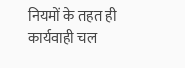नियमों के तहत ही कार्यवाही चल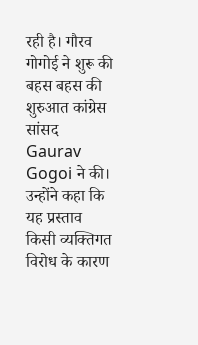रही है। गौरव गोगोई ने शुरू की बहस बहस की शुरुआत कांग्रेस सांसद Gaurav Gogoi ने की। उन्होंने कहा कि यह प्रस्ताव किसी व्यक्तिगत विरोध के कारण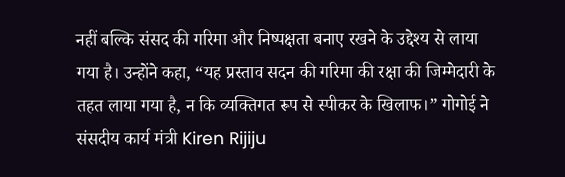नहीं बल्कि संसद की गरिमा और निष्पक्षता बनाए रखने के उद्देश्य से लाया गया है। उन्होंने कहा, “यह प्रस्ताव सदन की गरिमा की रक्षा की जिम्मेदारी के तहत लाया गया है, न कि व्यक्तिगत रूप से स्पीकर के खिलाफ।” गोगोई ने संसदीय कार्य मंत्री Kiren Rijiju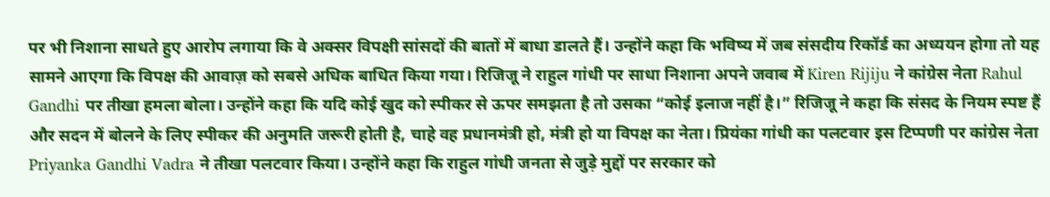पर भी निशाना साधते हुए आरोप लगाया कि वे अक्सर विपक्षी सांसदों की बातों में बाधा डालते हैं। उन्होंने कहा कि भविष्य में जब संसदीय रिकॉर्ड का अध्ययन होगा तो यह सामने आएगा कि विपक्ष की आवाज़ को सबसे अधिक बाधित किया गया। रिजिजू ने राहुल गांधी पर साधा निशाना अपने जवाब में Kiren Rijiju ने कांग्रेस नेता Rahul Gandhi पर तीखा हमला बोला। उन्होंने कहा कि यदि कोई खुद को स्पीकर से ऊपर समझता है तो उसका “कोई इलाज नहीं है।” रिजिजू ने कहा कि संसद के नियम स्पष्ट हैं और सदन में बोलने के लिए स्पीकर की अनुमति जरूरी होती है, चाहे वह प्रधानमंत्री हो, मंत्री हो या विपक्ष का नेता। प्रियंका गांधी का पलटवार इस टिप्पणी पर कांग्रेस नेता Priyanka Gandhi Vadra ने तीखा पलटवार किया। उन्होंने कहा कि राहुल गांधी जनता से जुड़े मुद्दों पर सरकार को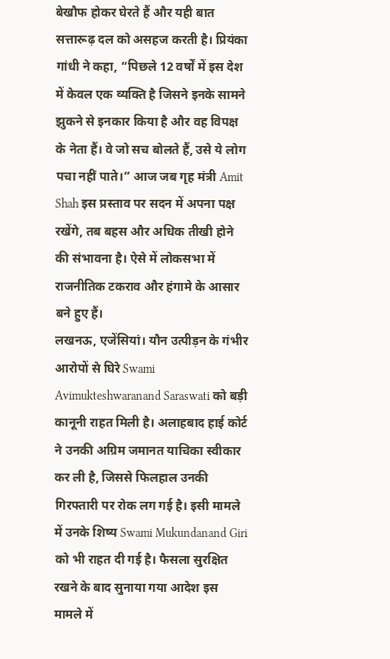बेखौफ होकर घेरते हैं और यही बात सत्तारूढ़ दल को असहज करती है। प्रियंका गांधी ने कहा, “पिछले 12 वर्षों में इस देश में केवल एक व्यक्ति है जिसने इनके सामने झुकने से इनकार किया है और वह विपक्ष के नेता हैं। वे जो सच बोलते हैं, उसे ये लोग पचा नहीं पाते।” आज जब गृह मंत्री Amit Shah इस प्रस्ताव पर सदन में अपना पक्ष रखेंगे, तब बहस और अधिक तीखी होने की संभावना है। ऐसे में लोकसभा में राजनीतिक टकराव और हंगामे के आसार बने हुए हैं।
लखनऊ, एजेंसियां। यौन उत्पीड़न के गंभीर आरोपों से घिरे Swami Avimukteshwaranand Saraswati को बड़ी कानूनी राहत मिली है। अलाहबाद हाई कोर्ट ने उनकी अग्रिम जमानत याचिका स्वीकार कर ली है, जिससे फिलहाल उनकी गिरफ्तारी पर रोक लग गई है। इसी मामले में उनके शिष्य Swami Mukundanand Giri को भी राहत दी गई है। फैसला सुरक्षित रखने के बाद सुनाया गया आदेश इस मामले में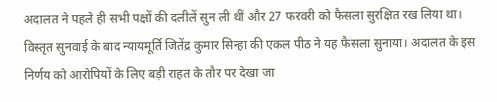अदालत ने पहले ही सभी पक्षों की दलीलें सुन ली थीं और 27 फरवरी को फैसला सुरक्षित रख लिया था। विस्तृत सुनवाई के बाद न्यायमूर्ति जितेंद्र कुमार सिन्हा की एकल पीठ ने यह फैसला सुनाया। अदालत के इस निर्णय को आरोपियों के लिए बड़ी राहत के तौर पर देखा जा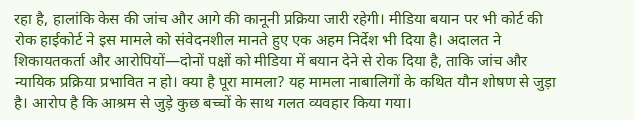रहा है, हालांकि केस की जांच और आगे की कानूनी प्रक्रिया जारी रहेगी। मीडिया बयान पर भी कोर्ट की रोक हाईकोर्ट ने इस मामले को संवेदनशील मानते हुए एक अहम निर्देश भी दिया है। अदालत ने शिकायतकर्ता और आरोपियों—दोनों पक्षों को मीडिया में बयान देने से रोक दिया है, ताकि जांच और न्यायिक प्रक्रिया प्रभावित न हो। क्या है पूरा मामला? यह मामला नाबालिगों के कथित यौन शोषण से जुड़ा है। आरोप है कि आश्रम से जुड़े कुछ बच्चों के साथ गलत व्यवहार किया गया।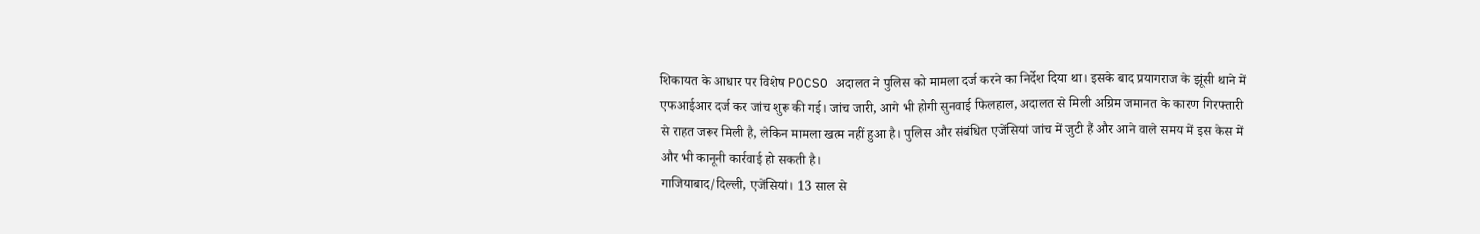शिकायत के आधार पर विशेष POCSO अदालत ने पुलिस को मामला दर्ज करने का निर्देश दिया था। इसके बाद प्रयागराज के झूंसी थाने में एफआईआर दर्ज कर जांच शुरू की गई। जांच जारी, आगे भी होगी सुनवाई फिलहाल, अदालत से मिली अग्रिम जमानत के कारण गिरफ्तारी से राहत जरूर मिली है, लेकिन मामला खत्म नहीं हुआ है। पुलिस और संबंधित एजेंसियां जांच में जुटी हैं और आने वाले समय में इस केस में और भी कानूनी कार्रवाई हो सकती है।
गाजियाबाद/दिल्ली, एजेंसियां। 13 साल से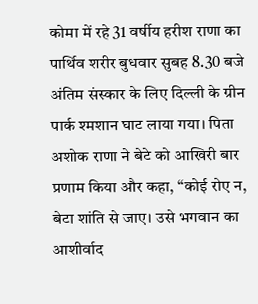कोमा में रहे 31 वर्षीय हरीश राणा का पार्थिव शरीर बुधवार सुबह 8.30 बजे अंतिम संस्कार के लिए दिल्ली के ग्रीन पार्क श्मशान घाट लाया गया। पिता अशोक राणा ने बेटे को आखिरी बार प्रणाम किया और कहा, “कोई रोए न, बेटा शांति से जाए। उसे भगवान का आशीर्वाद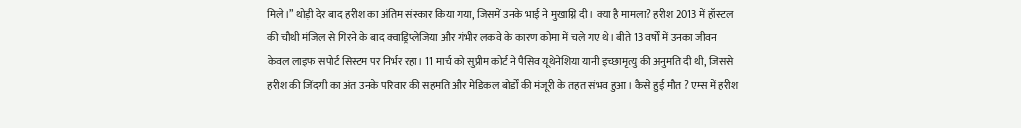मिले।” थोड़ी देर बाद हरीश का अंतिम संस्कार किया गया, जिसमें उनके भाई ने मुखाग्नि दी। क्या है मामला? हरीश 2013 में हॉस्टल की चौथी मंजिल से गिरने के बाद क्वाड्रिप्लेजिया और गंभीर लकवे के कारण कोमा में चले गए थे। बीते 13 वर्षों में उनका जीवन केवल लाइफ सपोर्ट सिस्टम पर निर्भर रहा। 11 मार्च को सुप्रीम कोर्ट ने पैसिव यूथेनेशिया यानी इच्छामृत्यु की अनुमति दी थी, जिससे हरीश की जिंदगी का अंत उनके परिवार की सहमति और मेडिकल बोर्डों की मंजूरी के तहत संभव हुआ। कैसे हुई मौत ? एम्स में हरीश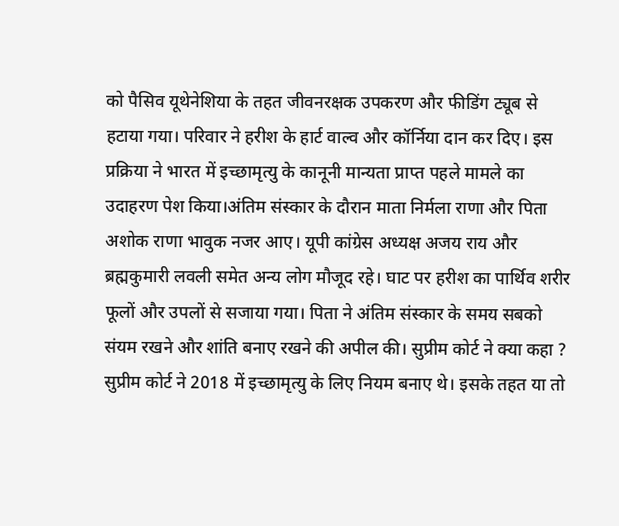को पैसिव यूथेनेशिया के तहत जीवनरक्षक उपकरण और फीडिंग ट्यूब से हटाया गया। परिवार ने हरीश के हार्ट वाल्व और कॉर्निया दान कर दिए। इस प्रक्रिया ने भारत में इच्छामृत्यु के कानूनी मान्यता प्राप्त पहले मामले का उदाहरण पेश किया।अंतिम संस्कार के दौरान माता निर्मला राणा और पिता अशोक राणा भावुक नजर आए। यूपी कांग्रेस अध्यक्ष अजय राय और ब्रह्मकुमारी लवली समेत अन्य लोग मौजूद रहे। घाट पर हरीश का पार्थिव शरीर फूलों और उपलों से सजाया गया। पिता ने अंतिम संस्कार के समय सबको संयम रखने और शांति बनाए रखने की अपील की। सुप्रीम कोर्ट ने क्या कहा ? सुप्रीम कोर्ट ने 2018 में इच्छामृत्यु के लिए नियम बनाए थे। इसके तहत या तो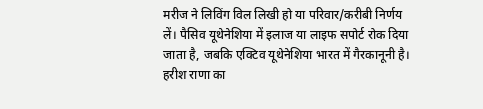मरीज ने लिविंग विल लिखी हो या परिवार/करीबी निर्णय लें। पैसिव यूथेनेशिया में इलाज या लाइफ सपोर्ट रोक दिया जाता है, जबकि एक्टिव यूथेनेशिया भारत में गैरकानूनी है। हरीश राणा का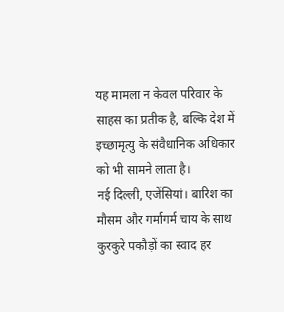यह मामला न केवल परिवार के साहस का प्रतीक है, बल्कि देश में इच्छामृत्यु के संवैधानिक अधिकार को भी सामने लाता है।
नई दिल्ली, एजेंसियां। बारिश का मौसम और गर्मागर्म चाय के साथ कुरकुरे पकौड़ों का स्वाद हर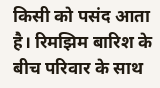किसी को पसंद आता है। रिमझिम बारिश के बीच परिवार के साथ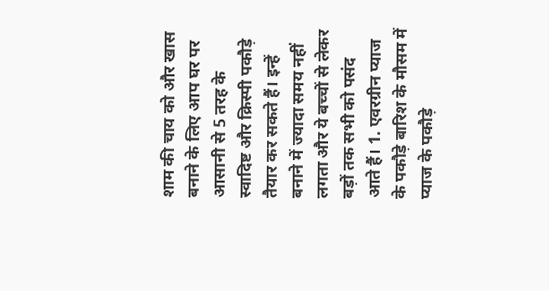शाम की चाय को और खास बनाने के लिए आप घर पर आसानी से 5 तरह के स्वादिष्ट और क्रिस्पी पकौड़े तैयार कर सकते हैं। इन्हें बनाने में ज्यादा समय नहीं लगता और ये बच्चों से लेकर बड़ों तक सभी को पसंद आते हैं। 1. एवरग्रीन प्याज के पकौड़े बारिश के मौसम में प्याज के पकौड़े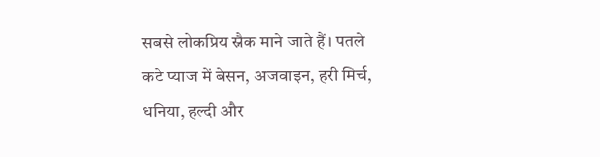सबसे लोकप्रिय स्नैक माने जाते हैं। पतले कटे प्याज में बेसन, अजवाइन, हरी मिर्च, धनिया, हल्दी और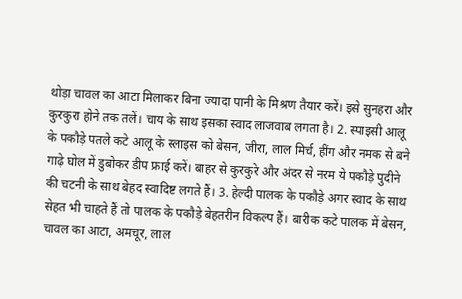थोड़ा चावल का आटा मिलाकर बिना ज्यादा पानी के मिश्रण तैयार करें। इसे सुनहरा और कुरकुरा होने तक तलें। चाय के साथ इसका स्वाद लाजवाब लगता है। 2. स्पाइसी आलू के पकौड़े पतले कटे आलू के स्लाइस को बेसन, जीरा, लाल मिर्च, हींग और नमक से बने गाढ़े घोल में डुबोकर डीप फ्राई करें। बाहर से कुरकुरे और अंदर से नरम ये पकौड़े पुदीने की चटनी के साथ बेहद स्वादिष्ट लगते हैं। 3. हेल्दी पालक के पकौड़े अगर स्वाद के साथ सेहत भी चाहते हैं तो पालक के पकौड़े बेहतरीन विकल्प हैं। बारीक कटे पालक में बेसन, चावल का आटा, अमचूर, लाल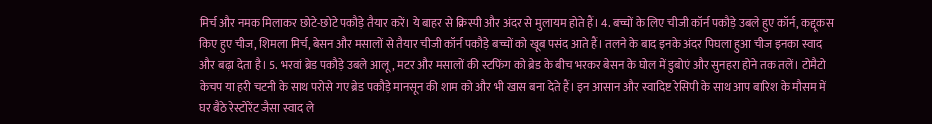मिर्च और नमक मिलाकर छोटे-छोटे पकौड़े तैयार करें। ये बाहर से क्रिस्पी और अंदर से मुलायम होते हैं। 4. बच्चों के लिए चीजी कॉर्न पकौड़े उबले हुए कॉर्न, कद्दूकस किए हुए चीज, शिमला मिर्च, बेसन और मसालों से तैयार चीजी कॉर्न पकौड़े बच्चों को खूब पसंद आते हैं। तलने के बाद इनके अंदर पिघला हुआ चीज इनका स्वाद और बढ़ा देता है। 5. भरवां ब्रेड पकौड़े उबले आलू, मटर और मसालों की स्टफिंग को ब्रेड के बीच भरकर बेसन के घोल में डुबोएं और सुनहरा होने तक तलें। टोमैटो केचप या हरी चटनी के साथ परोसे गए ब्रेड पकौड़े मानसून की शाम को और भी खास बना देते हैं। इन आसान और स्वादिष्ट रेसिपी के साथ आप बारिश के मौसम में घर बैठे रेस्टोरेंट जैसा स्वाद ले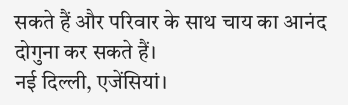सकते हैं और परिवार के साथ चाय का आनंद दोगुना कर सकते हैं।
नई दिल्ली, एजेंसियां।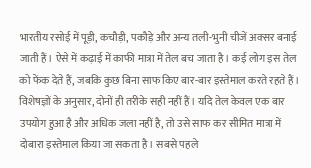भारतीय रसोई में पूड़ी, कचौड़ी, पकौड़े और अन्य तली-भुनी चीजें अक्सर बनाई जाती हैं। ऐसे में कढ़ाई में काफी मात्रा में तेल बच जाता है। कई लोग इस तेल को फेंक देते हैं, जबकि कुछ बिना साफ किए बार-बार इस्तेमाल करते रहते हैं। विशेषज्ञों के अनुसार, दोनों ही तरीके सही नहीं हैं। यदि तेल केवल एक बार उपयोग हुआ है और अधिक जला नहीं है, तो उसे साफ कर सीमित मात्रा में दोबारा इस्तेमाल किया जा सकता है। सबसे पहले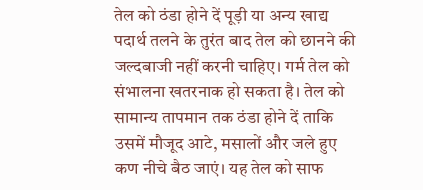तेल को ठंडा होने दें पूड़ी या अन्य खाद्य पदार्थ तलने के तुरंत बाद तेल को छानने की जल्दबाजी नहीं करनी चाहिए। गर्म तेल को संभालना खतरनाक हो सकता है। तेल को सामान्य तापमान तक ठंडा होने दें ताकि उसमें मौजूद आटे, मसालों और जले हुए कण नीचे बैठ जाएं। यह तेल को साफ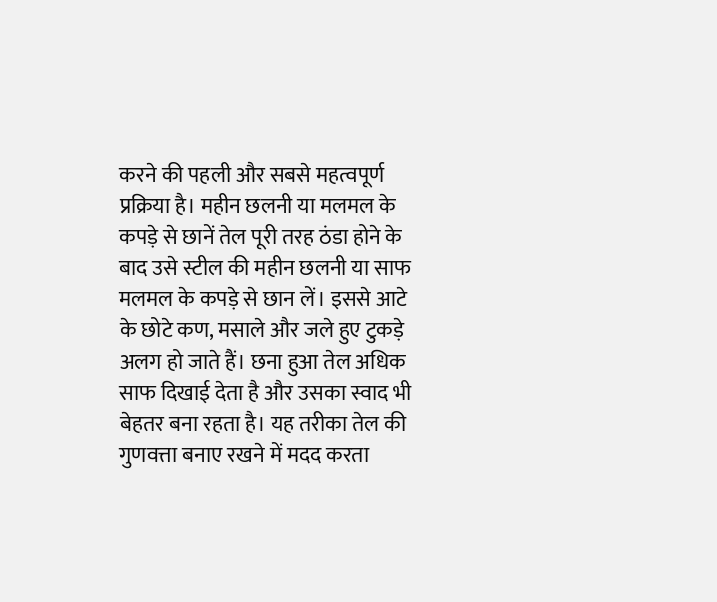करने की पहली और सबसे महत्वपूर्ण प्रक्रिया है। महीन छलनी या मलमल के कपड़े से छानें तेल पूरी तरह ठंडा होने के बाद उसे स्टील की महीन छलनी या साफ मलमल के कपड़े से छान लें। इससे आटे के छोटे कण, मसाले और जले हुए टुकड़े अलग हो जाते हैं। छना हुआ तेल अधिक साफ दिखाई देता है और उसका स्वाद भी बेहतर बना रहता है। यह तरीका तेल की गुणवत्ता बनाए रखने में मदद करता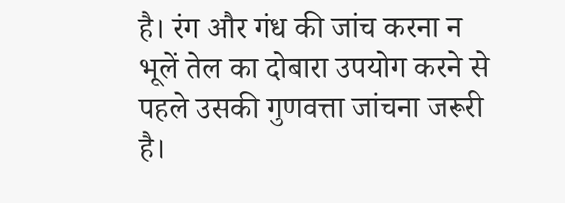है। रंग और गंध की जांच करना न भूलें तेल का दोबारा उपयोग करने से पहले उसकी गुणवत्ता जांचना जरूरी है।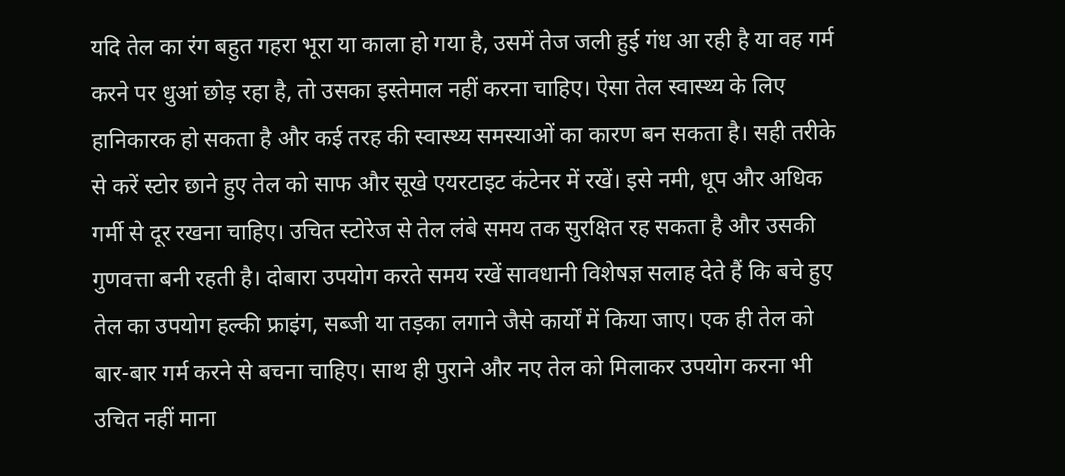यदि तेल का रंग बहुत गहरा भूरा या काला हो गया है, उसमें तेज जली हुई गंध आ रही है या वह गर्म करने पर धुआं छोड़ रहा है, तो उसका इस्तेमाल नहीं करना चाहिए। ऐसा तेल स्वास्थ्य के लिए हानिकारक हो सकता है और कई तरह की स्वास्थ्य समस्याओं का कारण बन सकता है। सही तरीके से करें स्टोर छाने हुए तेल को साफ और सूखे एयरटाइट कंटेनर में रखें। इसे नमी, धूप और अधिक गर्मी से दूर रखना चाहिए। उचित स्टोरेज से तेल लंबे समय तक सुरक्षित रह सकता है और उसकी गुणवत्ता बनी रहती है। दोबारा उपयोग करते समय रखें सावधानी विशेषज्ञ सलाह देते हैं कि बचे हुए तेल का उपयोग हल्की फ्राइंग, सब्जी या तड़का लगाने जैसे कार्यों में किया जाए। एक ही तेल को बार-बार गर्म करने से बचना चाहिए। साथ ही पुराने और नए तेल को मिलाकर उपयोग करना भी उचित नहीं माना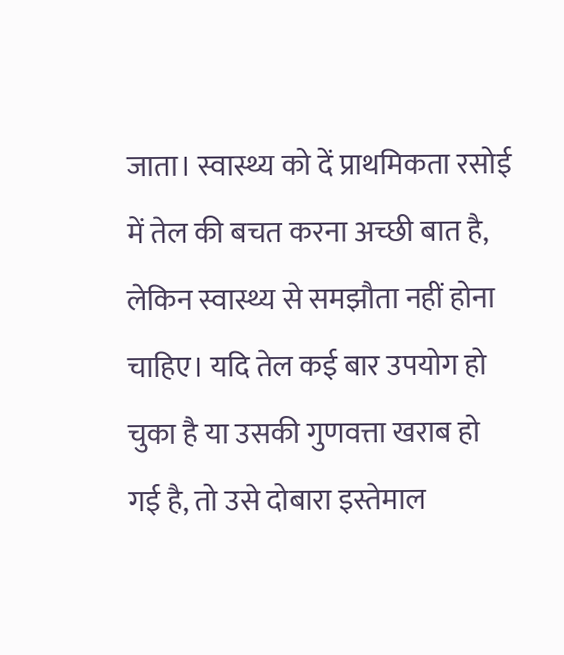जाता। स्वास्थ्य को दें प्राथमिकता रसोई में तेल की बचत करना अच्छी बात है, लेकिन स्वास्थ्य से समझौता नहीं होना चाहिए। यदि तेल कई बार उपयोग हो चुका है या उसकी गुणवत्ता खराब हो गई है, तो उसे दोबारा इस्तेमाल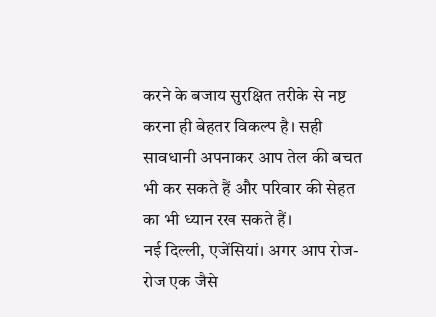करने के बजाय सुरक्षित तरीके से नष्ट करना ही बेहतर विकल्प है। सही सावधानी अपनाकर आप तेल की बचत भी कर सकते हैं और परिवार की सेहत का भी ध्यान रख सकते हैं।
नई दिल्ली, एजेंसियां। अगर आप रोज-रोज एक जैसे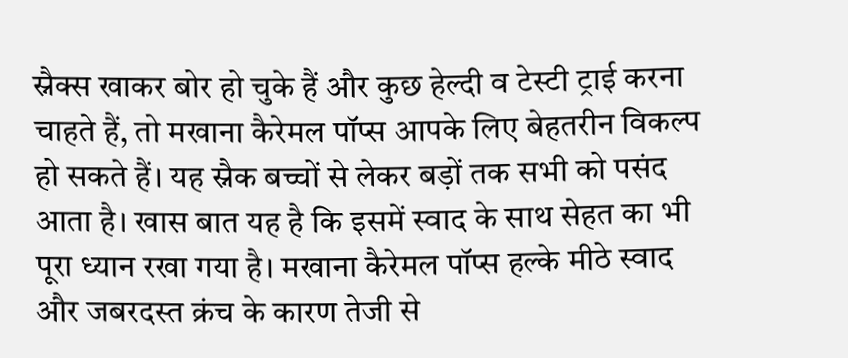स्नैक्स खाकर बोर हो चुके हैं और कुछ हेल्दी व टेस्टी ट्राई करना चाहते हैं, तो मखाना कैरेमल पॉप्स आपके लिए बेहतरीन विकल्प हो सकते हैं। यह स्नैक बच्चों से लेकर बड़ों तक सभी को पसंद आता है। खास बात यह है कि इसमें स्वाद के साथ सेहत का भी पूरा ध्यान रखा गया है। मखाना कैरेमल पॉप्स हल्के मीठे स्वाद और जबरदस्त क्रंच के कारण तेजी से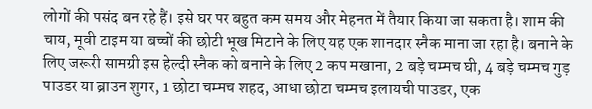लोगों की पसंद बन रहे हैं। इसे घर पर बहुत कम समय और मेहनत में तैयार किया जा सकता है। शाम की चाय, मूवी टाइम या बच्चों की छोटी भूख मिटाने के लिए यह एक शानदार स्नैक माना जा रहा है। बनाने के लिए जरूरी सामग्री इस हेल्दी स्नैक को बनाने के लिए 2 कप मखाना, 2 बड़े चम्मच घी, 4 बड़े चम्मच गुड़ पाउडर या ब्राउन शुगर, 1 छोटा चम्मच शहद, आधा छोटा चम्मच इलायची पाउडर, एक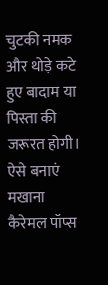चुटकी नमक और थोड़े कटे हुए बादाम या पिस्ता की जरूरत होगी। ऐसे बनाएं मखाना कैरेमल पॉप्स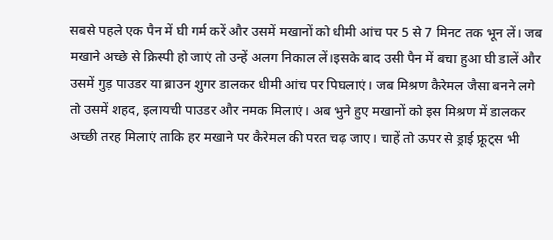सबसे पहले एक पैन में घी गर्म करें और उसमें मखानों को धीमी आंच पर 5 से 7 मिनट तक भून लें। जब मखाने अच्छे से क्रिस्पी हो जाएं तो उन्हें अलग निकाल लें।इसके बाद उसी पैन में बचा हुआ घी डालें और उसमें गुड़ पाउडर या ब्राउन शुगर डालकर धीमी आंच पर पिघलाएं। जब मिश्रण कैरेमल जैसा बनने लगे तो उसमें शहद, इलायची पाउडर और नमक मिलाएं। अब भुने हुए मखानों को इस मिश्रण में डालकर अच्छी तरह मिलाएं ताकि हर मखाने पर कैरेमल की परत चढ़ जाए। चाहें तो ऊपर से ड्राई फ्रूट्स भी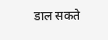डाल सकते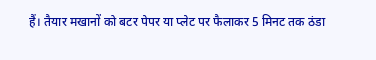हैं। तैयार मखानों को बटर पेपर या प्लेट पर फैलाकर 5 मिनट तक ठंडा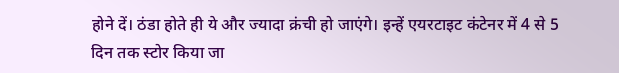होने दें। ठंडा होते ही ये और ज्यादा क्रंची हो जाएंगे। इन्हें एयरटाइट कंटेनर में 4 से 5 दिन तक स्टोर किया जा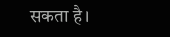सकता है।